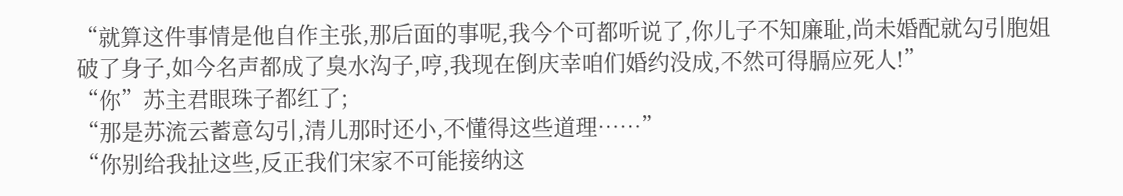“就算这件事情是他自作主张,那后面的事呢,我今个可都听说了,你儿子不知廉耻,尚未婚配就勾引胞姐破了身子,如今名声都成了臭水沟子,哼,我现在倒庆幸咱们婚约没成,不然可得膈应死人!”
“你”苏主君眼珠子都红了;
“那是苏流云蓄意勾引,清儿那时还小,不懂得这些道理……”
“你别给我扯这些,反正我们宋家不可能接纳这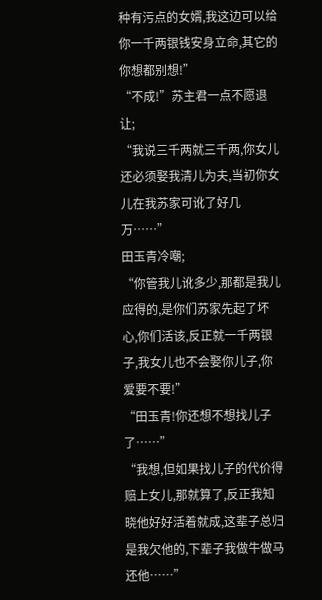种有污点的女婿,我这边可以给你一千两银钱安身立命,其它的你想都别想!”
“不成!”苏主君一点不愿退让;
“我说三千两就三千两,你女儿还必须娶我清儿为夫,当初你女儿在我苏家可讹了好几万……”
田玉青冷嘲;
“你管我儿讹多少,那都是我儿应得的,是你们苏家先起了坏心,你们活该,反正就一千两银子,我女儿也不会娶你儿子,你爱要不要!”
“田玉青!你还想不想找儿子了……”
“我想,但如果找儿子的代价得赔上女儿,那就算了,反正我知晓他好好活着就成,这辈子总归是我欠他的,下辈子我做牛做马还他……”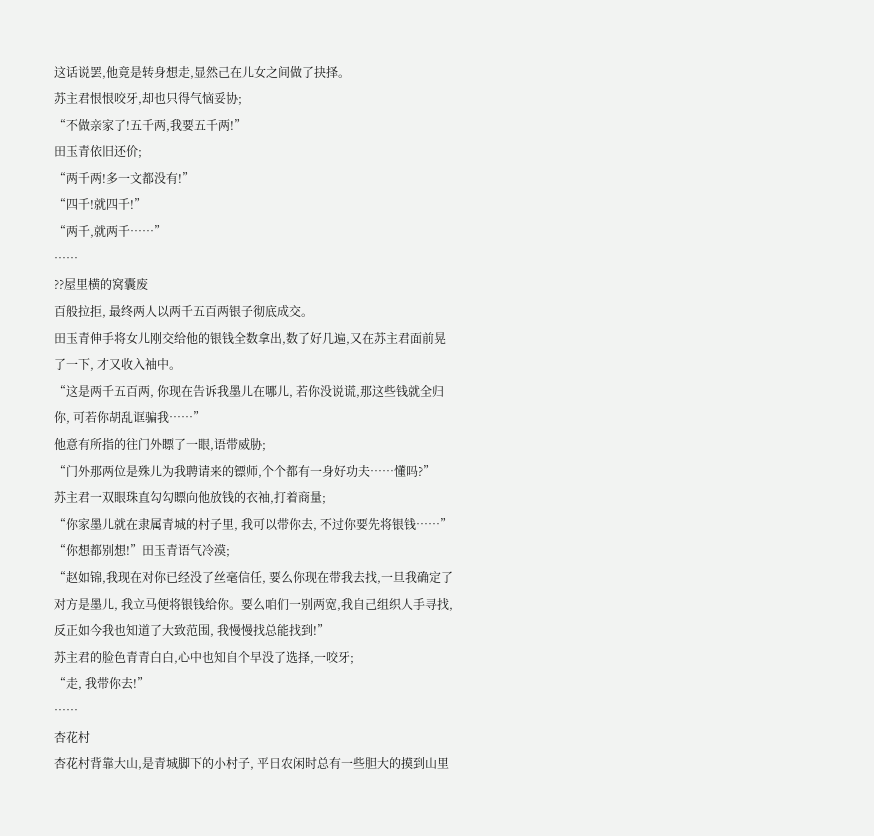这话说罢,他竟是转身想走,显然己在儿女之间做了抉择。
苏主君恨恨咬牙,却也只得气恼妥协;
“不做亲家了!五千两,我要五千两!”
田玉青依旧还价;
“两千两!多一文都没有!”
“四千!就四千!”
“两千,就两千……”
……
??屋里横的窝囊废
百般拉拒, 最终两人以两千五百两银子彻底成交。
田玉青伸手将女儿刚交给他的银钱全数拿出,数了好几遍,又在苏主君面前晃了一下, 才又收入袖中。
“这是两千五百两, 你现在告诉我墨儿在哪儿, 若你没说谎,那这些钱就全归你, 可若你胡乱诓骗我……”
他意有所指的往门外瞟了一眼,语带威胁;
“门外那两位是殊儿为我聘请来的镖师,个个都有一身好功夫……懂吗?”
苏主君一双眼珠直勾勾瞟向他放钱的衣袖,打着商量;
“你家墨儿就在隶属青城的村子里, 我可以带你去, 不过你要先将银钱……”
“你想都别想!”田玉青语气冷漠;
“赵如锦,我现在对你已经没了丝毫信任, 要么你现在带我去找,一旦我确定了对方是墨儿, 我立马便将银钱给你。要么咱们一别两宽,我自己组织人手寻找, 反正如今我也知道了大致范围, 我慢慢找总能找到!”
苏主君的脸色青青白白,心中也知自个早没了选择,一咬牙;
“走, 我带你去!”
……
杏花村
杏花村背靠大山,是青城脚下的小村子, 平日农闲时总有一些胆大的摸到山里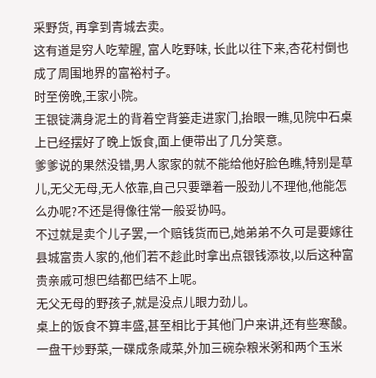采野货, 再拿到青城去卖。
这有道是穷人吃荤腥, 富人吃野味, 长此以往下来,杏花村倒也成了周围地界的富裕村子。
时至傍晚,王家小院。
王银锭满身泥土的背着空背篓走进家门,抬眼一瞧,见院中石桌上已经摆好了晚上饭食,面上便带出了几分笑意。
爹爹说的果然没错,男人家家的就不能给他好脸色瞧,特别是草儿,无父无母,无人依靠,自己只要犟着一股劲儿不理他,他能怎么办呢?不还是得像往常一般妥协吗。
不过就是卖个儿子罢,一个赔钱货而已,她弟弟不久可是要嫁往县城富贵人家的,他们若不趁此时拿出点银钱添妆,以后这种富贵亲戚可想巴结都巴结不上呢。
无父无母的野孩子,就是没点儿眼力劲儿。
桌上的饭食不算丰盛,甚至相比于其他门户来讲,还有些寒酸。
一盘干炒野菜,一碟成条咸菜,外加三碗杂粮米粥和两个玉米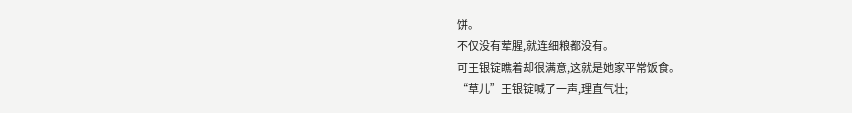饼。
不仅没有荤腥,就连细粮都没有。
可王银锭瞧着却很满意,这就是她家平常饭食。
“草儿”王银锭喊了一声,理直气壮;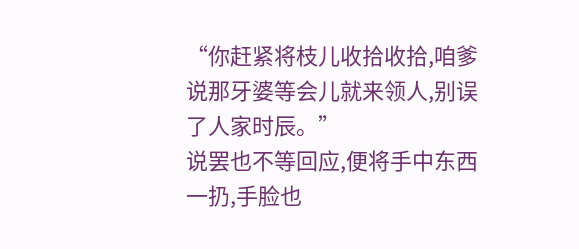“你赶紧将枝儿收拾收拾,咱爹说那牙婆等会儿就来领人,别误了人家时辰。”
说罢也不等回应,便将手中东西一扔,手脸也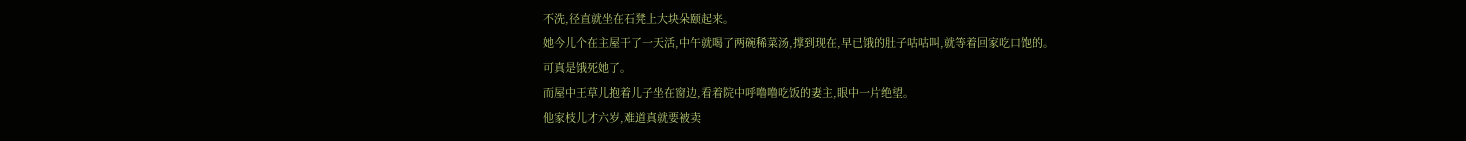不洗,径直就坐在石凳上大块朵颐起来。
她今儿个在主屋干了一天活,中午就喝了两碗稀菜汤,撑到现在,早已饿的肚子咕咕叫,就等着回家吃口饱的。
可真是饿死她了。
而屋中王草儿抱着儿子坐在窗边,看着院中呼噜噜吃饭的妻主,眼中一片绝望。
他家枝儿才六岁,难道真就要被卖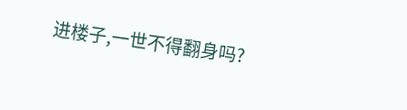进楼子,一世不得翻身吗?